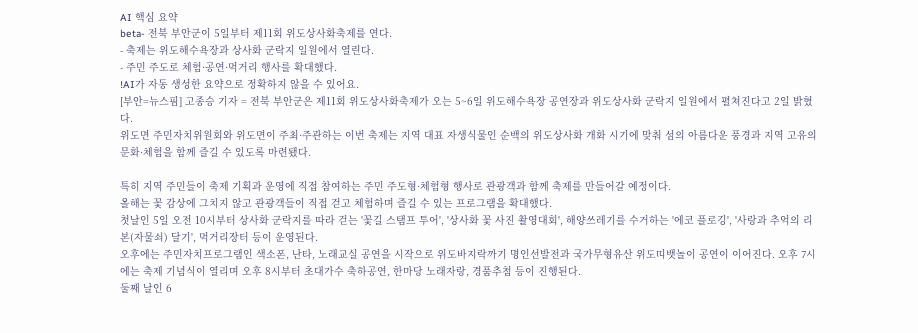AI 핵심 요약
beta- 전북 부안군이 5일부터 제11회 위도상사화축제를 연다.
- 축제는 위도해수욕장과 상사화 군락지 일원에서 열린다.
- 주민 주도로 체험·공연·먹거리 행사를 확대했다.
!AI가 자동 생성한 요약으로 정확하지 않을 수 있어요.
[부안=뉴스핌] 고종승 기자 = 전북 부안군은 제11회 위도상사화축제가 오는 5~6일 위도해수욕장 공연장과 위도상사화 군락지 일원에서 펼쳐진다고 2일 밝혔다.
위도면 주민자치위원회와 위도면이 주최·주관하는 이번 축제는 지역 대표 자생식물인 순백의 위도상사화 개화 시기에 맞춰 섬의 아름다운 풍경과 지역 고유의 문화·체험을 함께 즐길 수 있도록 마련됐다.

특히 지역 주민들이 축제 기획과 운영에 직접 참여하는 주민 주도형·체험형 행사로 관광객과 함께 축제를 만들어갈 예정이다.
올해는 꽃 감상에 그치지 않고 관광객들이 직접 걷고 체험하며 즐길 수 있는 프로그램을 확대했다.
첫날인 5일 오전 10시부터 상사화 군락지를 따라 걷는 '꽃길 스탬프 투어', '상사화 꽃 사진 촬영대회', 해양쓰레기를 수거하는 '에코 플로깅', '사랑과 추억의 리본(자물쇠) 달기', 먹거리장터 등이 운영된다.
오후에는 주민자치프로그램인 색소폰, 난타, 노래교실 공연을 시작으로 위도바지락까기 명인선발전과 국가무형유산 위도띠뱃놀이 공연이 이어진다. 오후 7시에는 축제 기념식이 열리며 오후 8시부터 초대가수 축하공연, 한마당 노래자랑, 경품추첨 등이 진행된다.
둘째 날인 6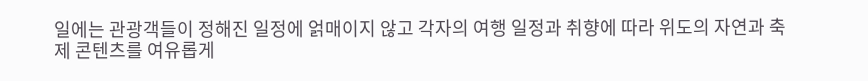일에는 관광객들이 정해진 일정에 얽매이지 않고 각자의 여행 일정과 취향에 따라 위도의 자연과 축제 콘텐츠를 여유롭게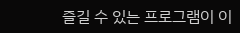즐길 수 있는 프로그램이 이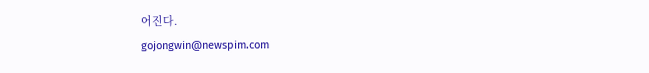어진다.
gojongwin@newspim.com